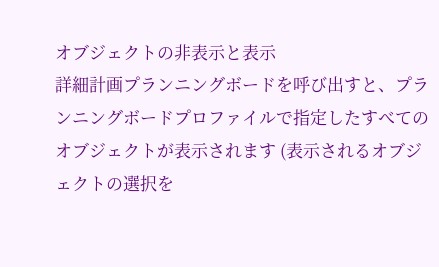オブジェクトの非表示と表示
詳細計画プランニングボードを呼び出すと、プランニングボードプロファイルで指定したすべてのオブジェクトが表示されます (表示されるオブジェクトの選択を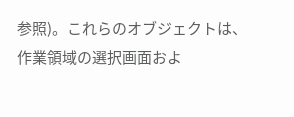参照)。これらのオブジェクトは、作業領域の選択画面およ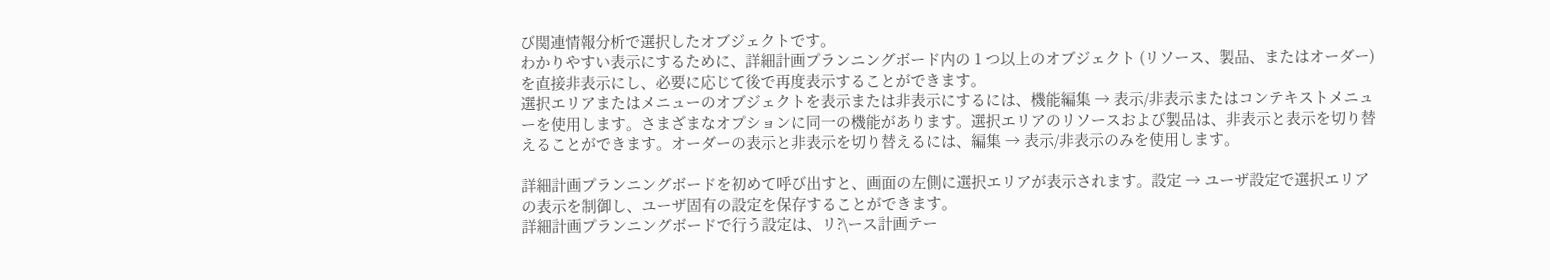び関連情報分析で選択したオブジェクトです。
わかりやすい表示にするために、詳細計画プランニングボード内の 1 つ以上のオブジェクト (リソース、製品、またはオーダー) を直接非表示にし、必要に応じて後で再度表示することができます。
選択エリアまたはメニューのオブジェクトを表示または非表示にするには、機能編集 → 表示/非表示またはコンテキストメニューを使用します。さまざまなオプションに同一の機能があります。選択エリアのリソースおよび製品は、非表示と表示を切り替えることができます。オーダーの表示と非表示を切り替えるには、編集 → 表示/非表示のみを使用します。

詳細計画プランニングボードを初めて呼び出すと、画面の左側に選択エリアが表示されます。設定 → ユーザ設定で選択エリアの表示を制御し、ユーザ固有の設定を保存することができます。
詳細計画プランニングボードで行う設定は、リ?\ース計画テー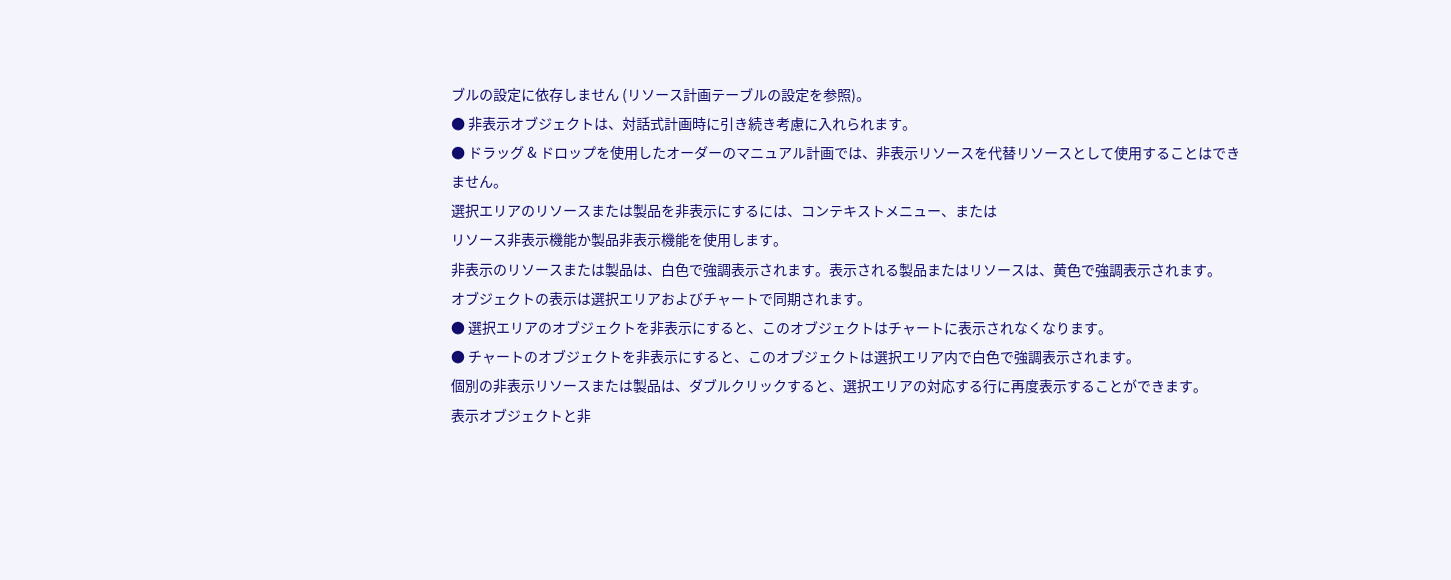ブルの設定に依存しません (リソース計画テーブルの設定を参照)。
● 非表示オブジェクトは、対話式計画時に引き続き考慮に入れられます。
● ドラッグ & ドロップを使用したオーダーのマニュアル計画では、非表示リソースを代替リソースとして使用することはできません。
選択エリアのリソースまたは製品を非表示にするには、コンテキストメニュー、または
リソース非表示機能か製品非表示機能を使用します。
非表示のリソースまたは製品は、白色で強調表示されます。表示される製品またはリソースは、黄色で強調表示されます。
オブジェクトの表示は選択エリアおよびチャートで同期されます。
● 選択エリアのオブジェクトを非表示にすると、このオブジェクトはチャートに表示されなくなります。
● チャートのオブジェクトを非表示にすると、このオブジェクトは選択エリア内で白色で強調表示されます。
個別の非表示リソースまたは製品は、ダブルクリックすると、選択エリアの対応する行に再度表示することができます。
表示オブジェクトと非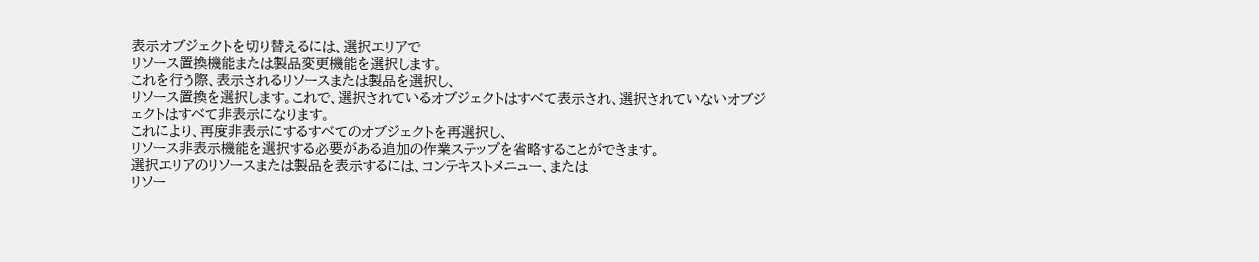表示オブジェクトを切り替えるには、選択エリアで
リソース置換機能または製品変更機能を選択します。
これを行う際、表示されるリソースまたは製品を選択し、
リソース置換を選択します。これで、選択されているオブジェクトはすべて表示され、選択されていないオブジェクトはすべて非表示になります。
これにより、再度非表示にするすべてのオブジェクトを再選択し、
リソース非表示機能を選択する必要がある追加の作業ステップを省略することができます。
選択エリアのリソースまたは製品を表示するには、コンテキストメニュー、または
リソー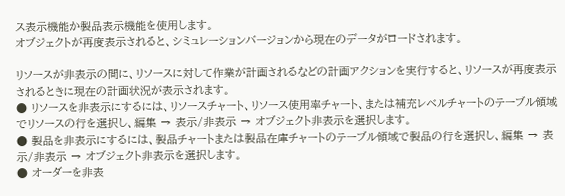ス表示機能か製品表示機能を使用します。
オブジェクトが再度表示されると、シミュレーションバージョンから現在のデータがロードされます。

リソースが非表示の間に、リソースに対して作業が計画されるなどの計画アクションを実行すると、リソースが再度表示されるときに現在の計画状況が表示されます。
● リソースを非表示にするには、リソースチャート、リソース使用率チャート、または補充レベルチャートのテーブル領域でリソースの行を選択し、編集 → 表示/非表示 → オブジェクト非表示を選択します。
● 製品を非表示にするには、製品チャートまたは製品在庫チャートのテーブル領域で製品の行を選択し、編集 → 表示/非表示 → オブジェクト非表示を選択します。
● オーダーを非表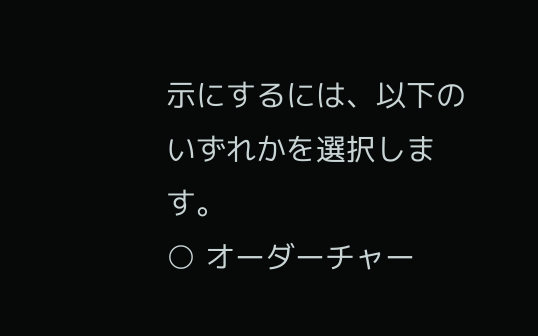示にするには、以下のいずれかを選択します。
○ オーダーチャー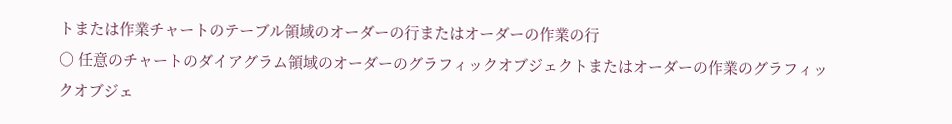トまたは作業チャートのテーブル領域のオーダーの行またはオーダーの作業の行
○ 任意のチャートのダイアグラム領域のオーダーのグラフィックオブジェクトまたはオーダーの作業のグラフィックオブジェ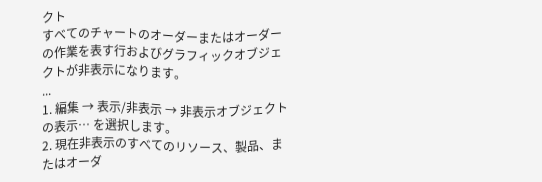クト
すべてのチャートのオーダーまたはオーダーの作業を表す行およびグラフィックオブジェクトが非表示になります。
...
1. 編集 → 表示/非表示 → 非表示オブジェクトの表示… を選択します。
2. 現在非表示のすべてのリソース、製品、またはオーダ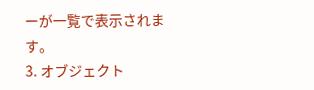ーが一覧で表示されます。
3. オブジェクト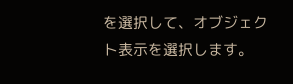を選択して、オブジェクト表示を選択します。